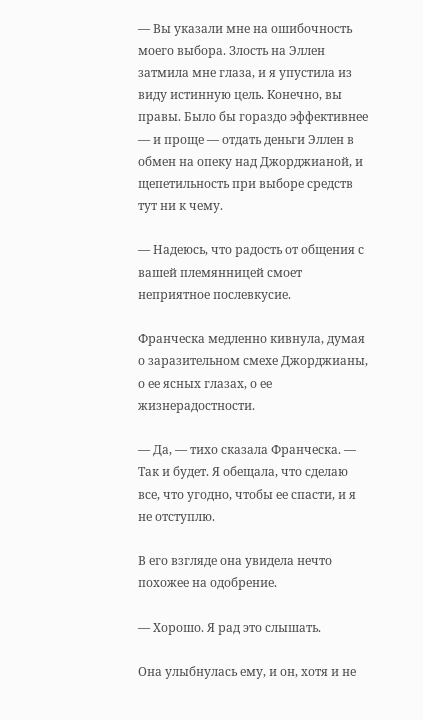— Вы указали мне на ошибочность моего выбора. Злость на Эллен затмила мне глаза, и я упустила из виду истинную цель. Конечно, вы правы. Было бы гораздо эффективнее — и проще — отдать деньги Эллен в обмен на опеку над Джорджианой, и щепетильность при выборе средств тут ни к чему.

— Надеюсь, что радость от общения с вашей племянницей смоет неприятное послевкусие.

Франческа медленно кивнула, думая о заразительном смехе Джорджианы, о ее ясных глазах, о ее жизнерадостности.

— Да, — тихо сказала Франческа. — Так и будет. Я обещала, что сделаю все, что угодно, чтобы ее спасти, и я не отступлю.

В его взгляде она увидела нечто похожее на одобрение.

— Хорошо. Я рад это слышать.

Она улыбнулась ему, и он, хотя и не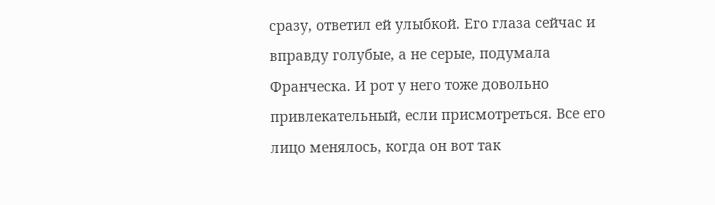сразу, ответил ей улыбкой. Его глаза сейчас и вправду голубые, а не серые, подумала Франческа. И рот у него тоже довольно привлекательный, если присмотреться. Все его лицо менялось, когда он вот так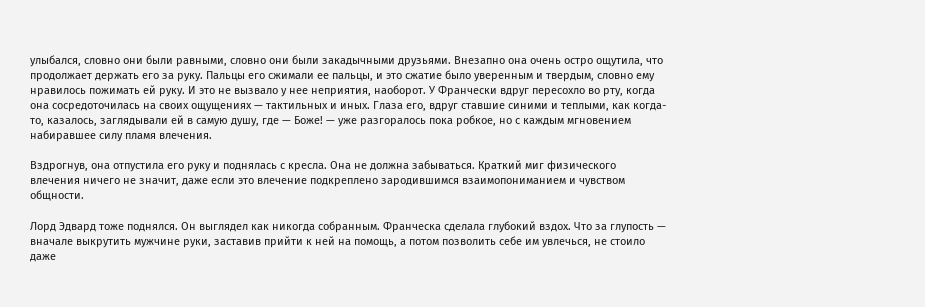улыбался, словно они были равными, словно они были закадычными друзьями. Внезапно она очень остро ощутила, что продолжает держать его за руку. Пальцы его сжимали ее пальцы, и это сжатие было уверенным и твердым, словно ему нравилось пожимать ей руку. И это не вызвало у нее неприятия, наоборот. У Франчески вдруг пересохло во рту, когда она сосредоточилась на своих ощущениях — тактильных и иных. Глаза его, вдруг ставшие синими и теплыми, как когда-то, казалось, заглядывали ей в самую душу, где — Боже! — уже разгоралось пока робкое, но с каждым мгновением набиравшее силу пламя влечения.

Вздрогнув, она отпустила его руку и поднялась с кресла. Она не должна забываться. Краткий миг физического влечения ничего не значит, даже если это влечение подкреплено зародившимся взаимопониманием и чувством общности.

Лорд Эдвард тоже поднялся. Он выглядел как никогда собранным. Франческа сделала глубокий вздох. Что за глупость — вначале выкрутить мужчине руки, заставив прийти к ней на помощь, а потом позволить себе им увлечься, не стоило даже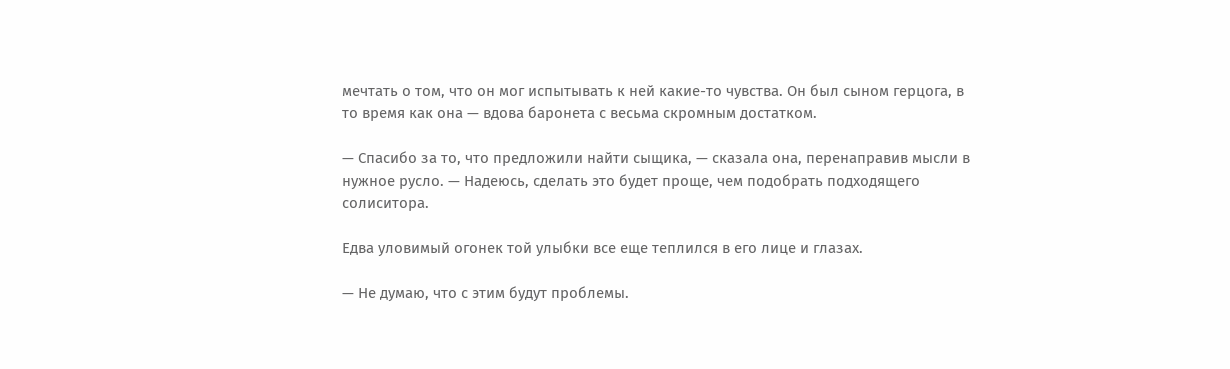мечтать о том, что он мог испытывать к ней какие-то чувства. Он был сыном герцога, в то время как она — вдова баронета с весьма скромным достатком.

— Спасибо за то, что предложили найти сыщика, — сказала она, перенаправив мысли в нужное русло. — Надеюсь, сделать это будет проще, чем подобрать подходящего солиситора.

Едва уловимый огонек той улыбки все еще теплился в его лице и глазах.

— Не думаю, что с этим будут проблемы.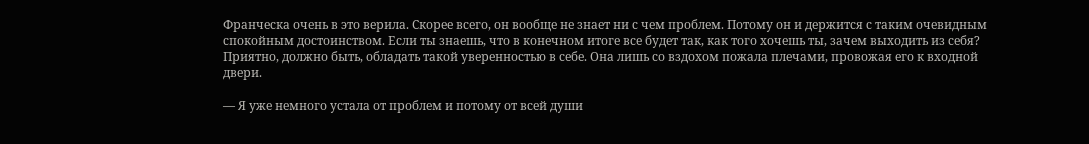Франческа очень в это верила. Скорее всего, он вообще не знает ни с чем проблем. Потому он и держится с таким очевидным спокойным достоинством. Если ты знаешь, что в конечном итоге все будет так, как того хочешь ты, зачем выходить из себя? Приятно, должно быть, обладать такой уверенностью в себе. Она лишь со вздохом пожала плечами, провожая его к входной двери.

— Я уже немного устала от проблем и потому от всей души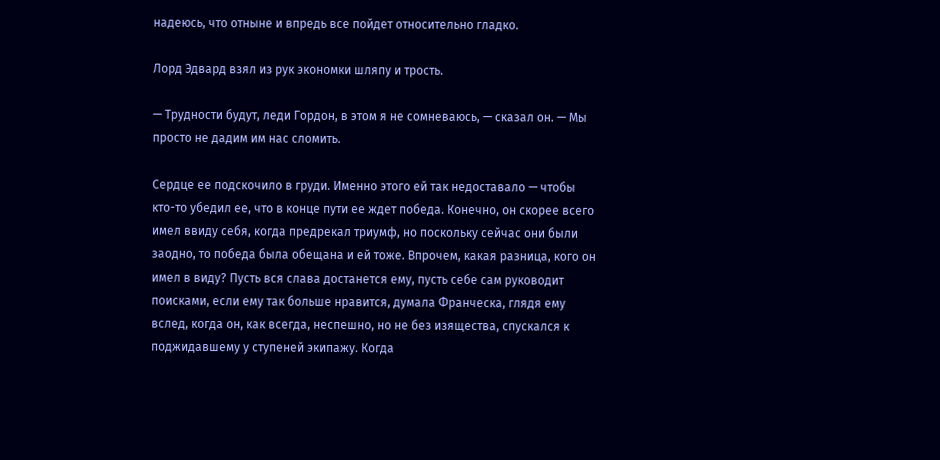надеюсь, что отныне и впредь все пойдет относительно гладко.

Лорд Эдвард взял из рук экономки шляпу и трость.

— Трудности будут, леди Гордон, в этом я не сомневаюсь, — сказал он. — Мы просто не дадим им нас сломить.

Сердце ее подскочило в груди. Именно этого ей так недоставало — чтобы кто-то убедил ее, что в конце пути ее ждет победа. Конечно, он скорее всего имел ввиду себя, когда предрекал триумф, но поскольку сейчас они были заодно, то победа была обещана и ей тоже. Впрочем, какая разница, кого он имел в виду? Пусть вся слава достанется ему, пусть себе сам руководит поисками, если ему так больше нравится, думала Франческа, глядя ему вслед, когда он, как всегда, неспешно, но не без изящества, спускался к поджидавшему у ступеней экипажу. Когда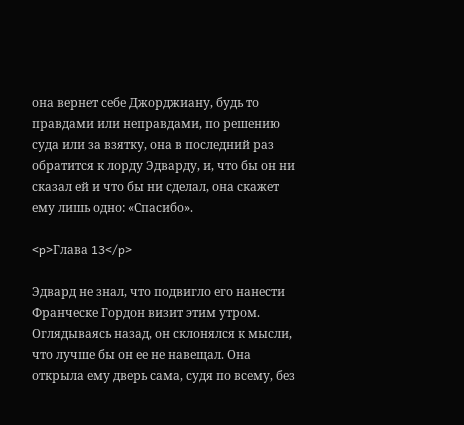она вернет себе Джорджиану, будь то правдами или неправдами, по решению суда или за взятку, она в последний раз обратится к лорду Эдварду, и, что бы он ни сказал ей и что бы ни сделал, она скажет ему лишь одно: «Спасибо».

<p>Глава 13</p>

Эдвард не знал, что подвигло его нанести Франческе Гордон визит этим утром. Оглядываясь назад, он склонялся к мысли, что лучше бы он ее не навещал. Она открыла ему дверь сама, судя по всему, без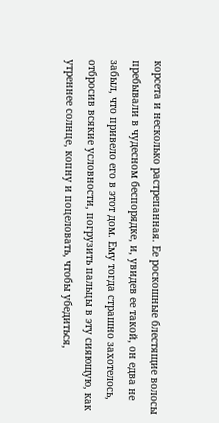корсета и несколько растрепанная. Ее роскошные блестящие волосы пребывали в чудесном беспорядке, и, увидев ее такой, он едва не забыл, что привело его в этот дом. Ему тогда страшно захотелось, отбросив всякие условности, погрузить пальцы в эту сияющую, как утреннее солнце, копну и поцеловать, чтобы убедиться,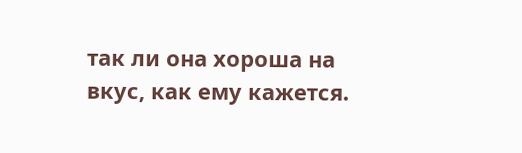так ли она хороша на вкус, как ему кажется.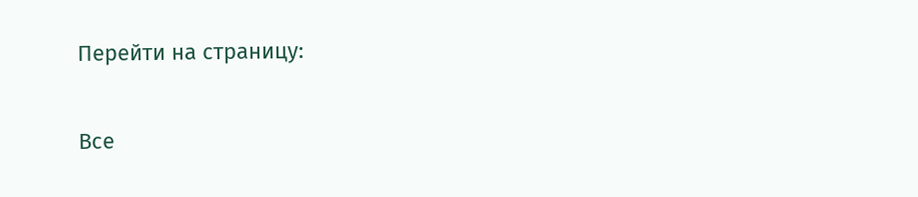Перейти на страницу:

Все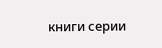книги серии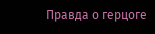Правда о герцоге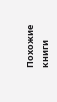Похожие книги